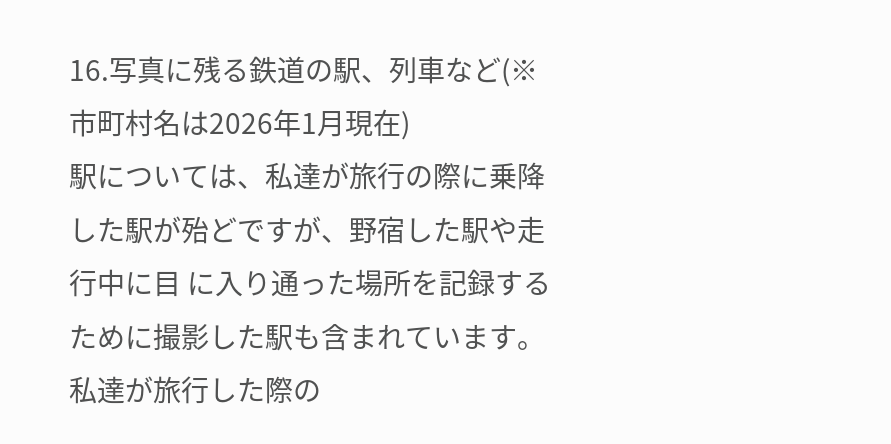16.写真に残る鉄道の駅、列車など(※市町村名は2026年1月現在)
駅については、私達が旅行の際に乗降した駅が殆どですが、野宿した駅や走行中に目 に入り通った場所を記録するために撮影した駅も含まれています。
私達が旅行した際の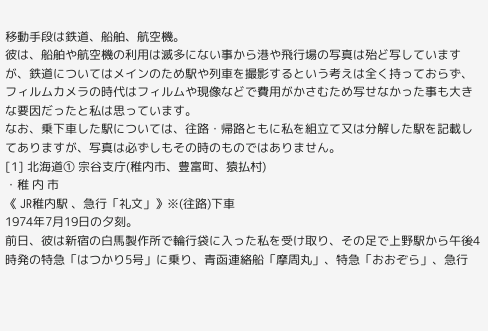移動手段は鉄道、船舶、航空機。
彼は、船舶や航空機の利用は滅多にない事から港や飛行場の写真は殆ど写していますが、鉄道についてはメインのため駅や列車を撮影するという考えは全く持っておらず、フィルムカメラの時代はフィルムや現像などで費用がかさむため写せなかった事も大きな要因だったと私は思っています。
なお、乗下車した駅については、往路・帰路ともに私を組立て又は分解した駅を記載してありますが、写真は必ずしもその時のものではありません。
[1] 北海道① 宗谷支庁(稚内市、豊富町、猿払村)
・稚 内 市
《 JR稚内駅 、急行「礼文」》※(往路)下車
1974年7月19日の夕刻。
前日、彼は新宿の白馬製作所で輪行袋に入った私を受け取り、その足で上野駅から午後4時発の特急「はつかり5号」に乗り、青函連絡船「摩周丸」、特急「おおぞら」、急行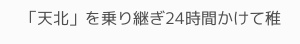「天北」を乗り継ぎ24時間かけて稚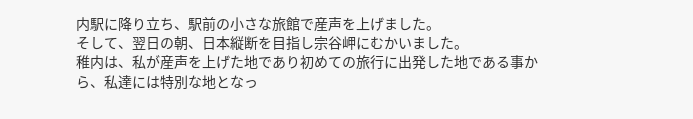内駅に降り立ち、駅前の小さな旅館で産声を上げました。
そして、翌日の朝、日本縦断を目指し宗谷岬にむかいました。
稚内は、私が産声を上げた地であり初めての旅行に出発した地である事から、私達には特別な地となっ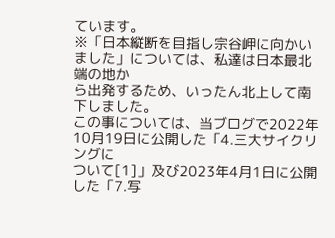ています。
※「日本縦断を目指し宗谷岬に向かいました」については、私達は日本最北端の地か
ら出発するため、いったん北上して南下しました。
この事については、当ブログで2022年10月19日に公開した「4.三大サイクリングに
ついて[1]」及び2023年4月1日に公開した「7.写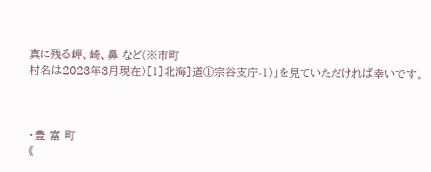真に残る岬、崎、鼻 など(※市町
村名は2023年3月現在)[1]北海]道①宗谷支庁-1)」を見ていただければ幸いです。



・豊 富 町
《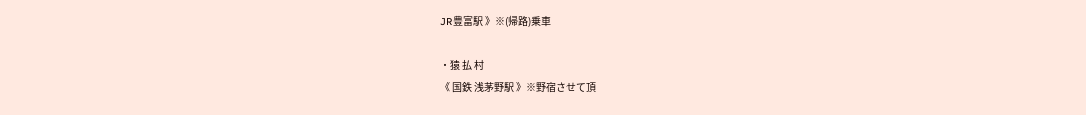JR豊富駅 》※(帰路)乗車

・猿 払 村
《 国鉄 浅茅野駅 》※野宿させて頂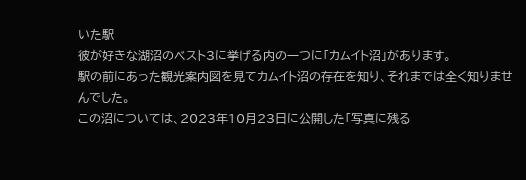いた駅
彼が好きな湖沼のベスト3に挙げる内の一つに「カムイト沼」があります。
駅の前にあった観光案内図を見てカムイト沼の存在を知り、それまでは全く知りませんでした。
この沼については、2023年10月23日に公開した「写真に残る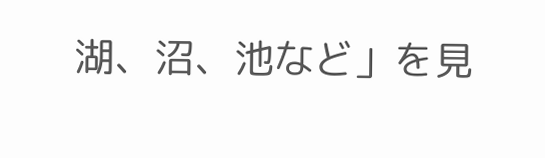湖、沼、池など」を見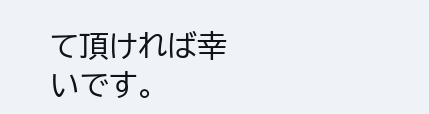て頂ければ幸いです。